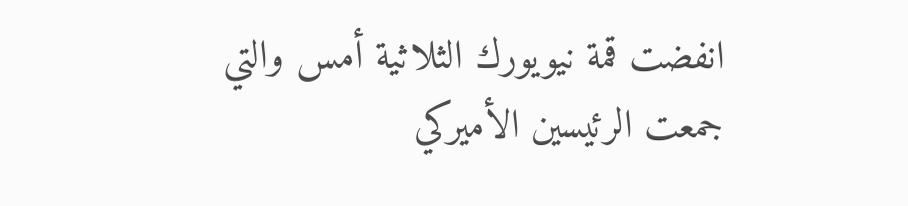انفضت قمة نيويورك الثلاثية أمس والتي جمعت الرئيسين الأميركي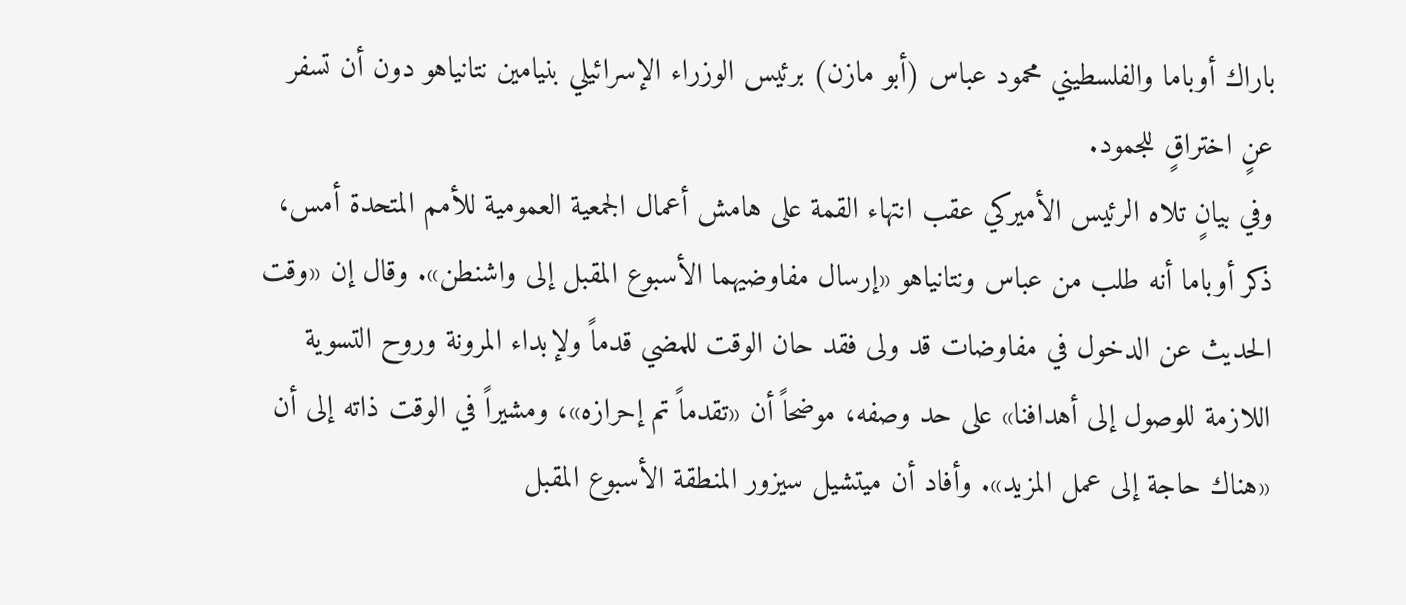باراك أوباما والفلسطيني محمود عباس (أبو مازن) برئيس الوزراء الإسرائيلي بنيامين نتانياهو دون أن تسفر عنٍ اختراقٍ للجمود.
وفي بيانٍ تلاه الرئيس الأميركي عقب انتهاء القمة على هامش أعمال الجمعية العمومية للأمم المتحدة أمس، ذكر أوباما أنه طلب من عباس ونتانياهو «إرسال مفاوضيهما الأسبوع المقبل إلى واشنطن». وقال إن «وقت الحديث عن الدخول في مفاوضات قد ولى فقد حان الوقت للمضي قدماً ولإبداء المرونة وروح التسوية اللازمة للوصول إلى أهدافنا» على حد وصفه، موضحاً أن «تقدماً تم إحرازه»، ومشيراً في الوقت ذاته إلى أن «هناك حاجة إلى عمل المزيد». وأفاد أن ميتشيل سيزور المنطقة الأسبوع المقبل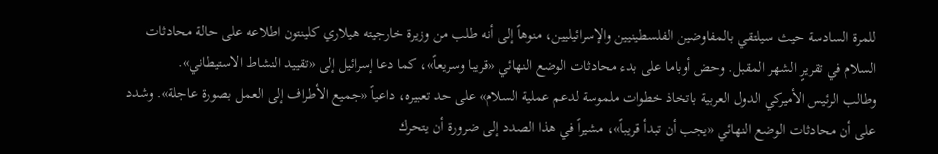للمرة السادسة حيث سيلتقي بالمفاوضين الفلسطينيين والإسرائيليين، منوهاً إلى أنه طلب من وزيرة خارجيته هيلاري كلينتون اطلاعه على حالة محادثات السلام في تقريرٍ الشهر المقبل. وحض أوباما على بدء محادثات الوضع النهائي «قريبا وسريعاً»، كما دعا إسرائيل إلى «تقييد النشاط الاستيطاني».
وطالب الرئيس الأميركي الدول العربية باتخاذ خطوات ملموسة لدعم عملية السلام» على حد تعبيره، داعياً «جميع الأطراف إلى العمل بصورة عاجلة». وشدد على أن محادثات الوضع النهائي «يجب أن تبدأ قريباً»، مشيراً في هذا الصدد إلى ضرورة أن يتحرك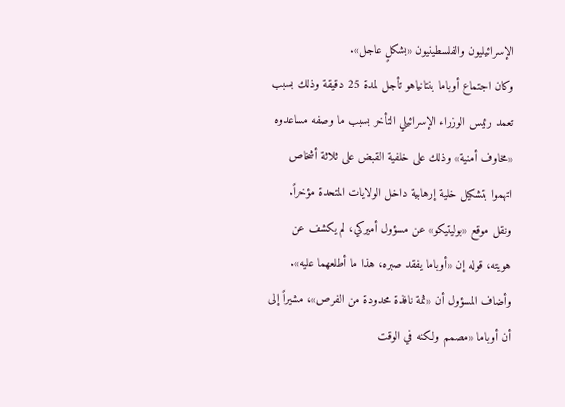الإسرائيليون والفلسطينيون «بشكلٍ عاجل».
وكان اجتماع أوباما بنتانياهو تأجل لمدة 25 دقيقة وذلك بسبب تعمد رئيس الوزراء الإسرائيلي التأخر بسبب ما وصفه مساعدوه «مخاوف أمنية» وذلك على خلفية القبض على ثلاثة أشخاص اتهموا بتشكيل خلية إرهابية داخل الولايات المتحدة مؤخراً.
ونقل موقع «بوليتيكو» عن مسؤول أميركي، لم يكشف عن هويته، قوله إن «أوباما يفقد صبره، هذا ما أطلعهما عليه». وأضاف المسؤول أن «ثمة نافذة محدودة من الفرص»، مشيراً إلى أن أوباما «مصمم ولكنه في الوقت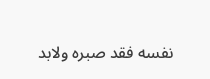نفسه فقد صبره ولابد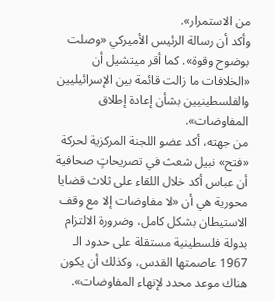من الاستمرار».
وأكد أن رسالة الرئيس الأميركي «وصلت بوضوح وقوة». كما أقر ميتشيل أن «الخلافات ما زالت قائمة بين الإسرائيليين والفلسطينيين بشأن إعادة إطلاق المفاوضات».
من جهته، أكد عضو اللجنة المركزية لحركة «فتح» نبيل شعث في تصريحاتٍ صحافية أن عباس أكد خلال اللقاء على ثلاث قضايا محورية هي أن «لا مفاوضات إلا مع وقف الاستيطان بشكل كامل، وضرورة الالتزام بدولة فلسطينية مستقلة على حدود الـ 1967 عاصمتها القدس، وكذلك أن يكون هناك موعد محدد لإنهاء المفاوضات».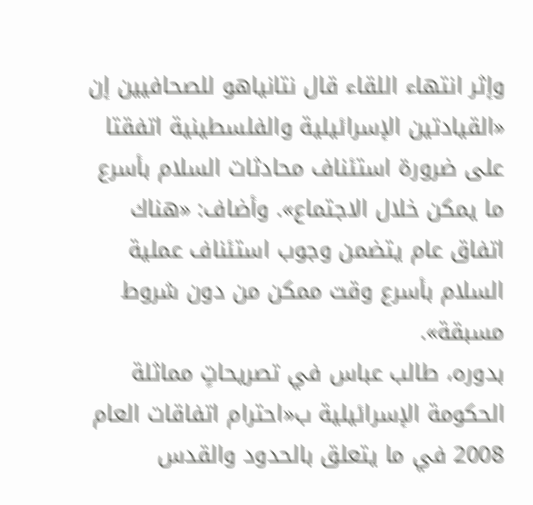وإثر انتهاء اللقاء قال نتانياهو للصحافيين إن «القيادتين الإسرائيلية والفلسطينية اتفقتا على ضرورة استئناف محادثات السلام بأسرع ما يمكن خلال الاجتماع». وأضاف: «هناك اتفاق عام يتضمن وجوب استئناف عملية السلام بأسرع وقت ممكن من دون شروط مسبقة».
بدوره، طالب عباس في تصريحاتٍ مماثلة الحكومة الإسرائيلية ب«احترام اتفاقات العام 2008 في ما يتعلق بالحدود والقدس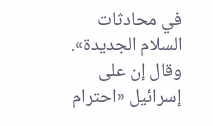في محادثات السلام الجديدة». وقال إن على إسرائيل «احترام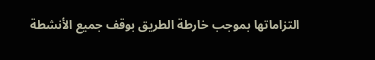التزاماتها بموجب خارطة الطريق بوقف جميع الأنشطة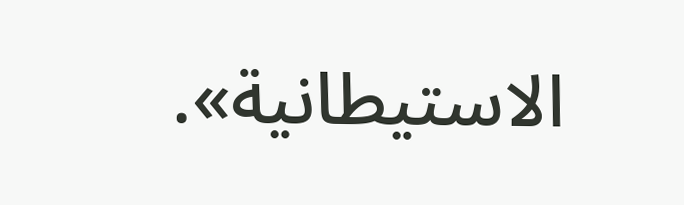الاستيطانية».